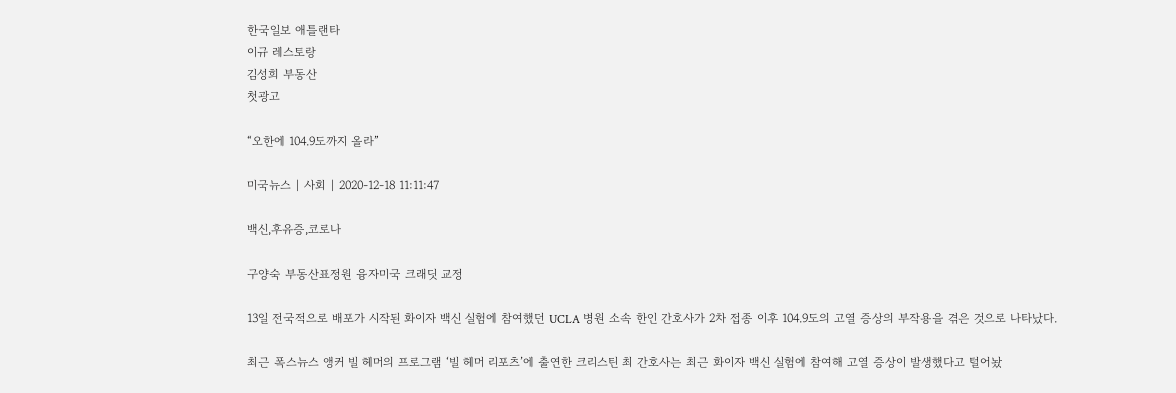한국일보 애틀랜타
이규 레스토랑
김성희 부동산
첫광고

“오한에 104.9도까지 올라”

미국뉴스 | 사회 | 2020-12-18 11:11:47

백신,후유증,코로나

구양숙 부동산표정원 융자미국 크래딧 교정

13일 전국적으로 배포가 시작된 화이자 백신 실험에 참여했던 UCLA 병원 소속 한인 간호사가 2차 접종 이후 104.9도의 고열 증상의 부작용을 겪은 것으로 나타났다.

최근 폭스뉴스 앵커 빌 헤머의 프로그램 ‘빌 헤머 리포츠’에 출연한 크리스틴 최 간호사는 최근 화이자 백신 실험에 참여해 고열 증상이 발생했다고 털어놨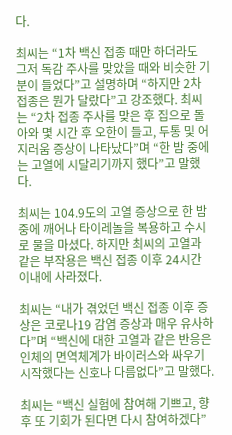다.

최씨는 “1차 백신 접종 때만 하더라도 그저 독감 주사를 맞았을 때와 비슷한 기분이 들었다”고 설명하며 “하지만 2차 접종은 뭔가 달랐다”고 강조했다. 최씨는 “2차 접종 주사를 맞은 후 집으로 돌아와 몇 시간 후 오한이 들고, 두통 및 어지러움 증상이 나타났다”며 “한 밤 중에는 고열에 시달리기까지 했다”고 말했다.

최씨는 104.9도의 고열 증상으로 한 밤중에 깨어나 타이레놀을 복용하고 수시로 물을 마셨다. 하지만 최씨의 고열과 같은 부작용은 백신 접종 이후 24시간 이내에 사라졌다.

최씨는 “내가 겪었던 백신 접종 이후 증상은 코로나19 감염 증상과 매우 유사하다”며 “백신에 대한 고열과 같은 반응은 인체의 면역체계가 바이러스와 싸우기 시작했다는 신호나 다름없다”고 말했다.

최씨는 “백신 실험에 참여해 기쁘고, 향후 또 기회가 된다면 다시 참여하겠다”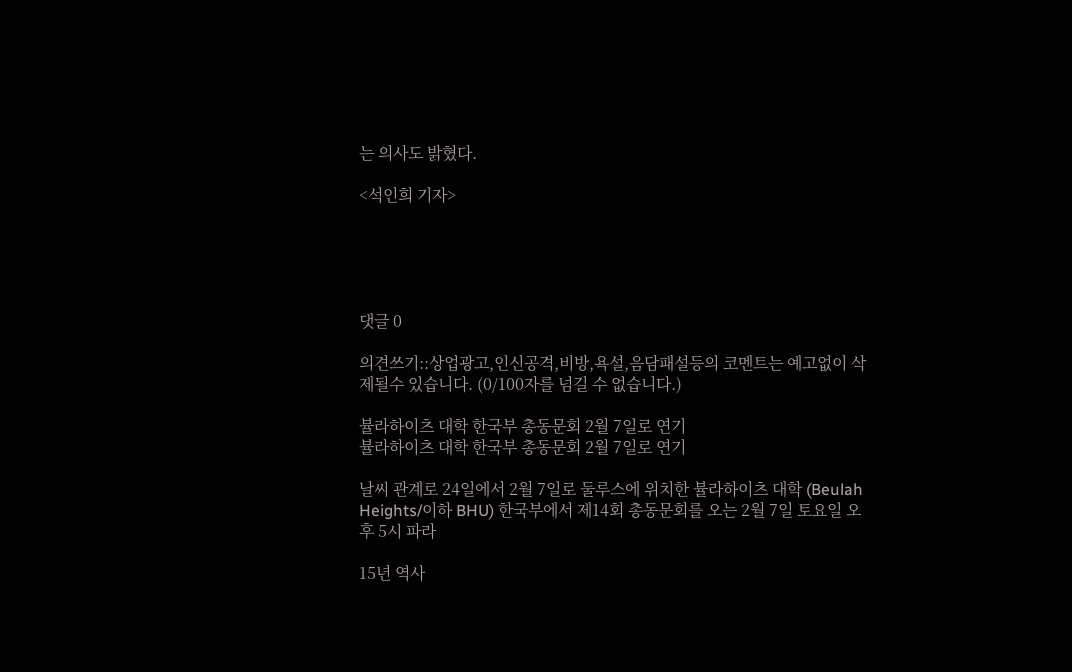는 의사도 밝혔다.

<석인희 기자>





댓글 0

의견쓰기::상업광고,인신공격,비방,욕설,음담패설등의 코멘트는 예고없이 삭제될수 있습니다. (0/100자를 넘길 수 없습니다.)

뷸라하이츠 대학 한국부 총동문회 2월 7일로 연기
뷸라하이츠 대학 한국부 총동문회 2월 7일로 연기

날씨 관계로 24일에서 2월 7일로 둘루스에 위치한 뷸라하이츠 대학 (Beulah Heights/이하 BHU) 한국부에서 제14회 총동문회를 오는 2월 7일 토요일 오후 5시 파라

15년 역사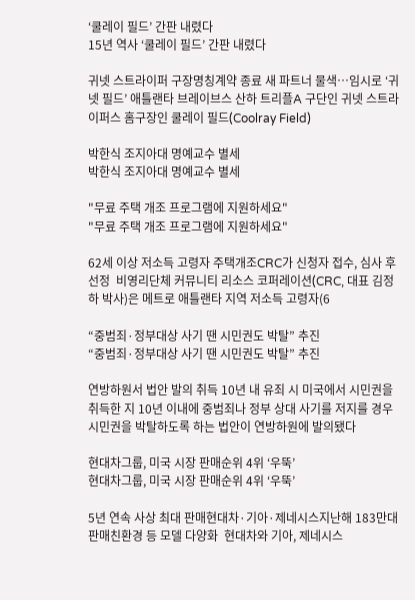‘쿨레이 필드’ 간판 내렸다
15년 역사 ‘쿨레이 필드’ 간판 내렸다

귀넷 스트라이퍼 구장명칭계약 종료 새 파트너 물색…임시로 ‘귀넷 필드’ 애틀랜타 브레이브스 산하 트리플A 구단인 귀넷 스트라이퍼스 홈구장인 쿨레이 필드(Coolray Field)

박한식 조지아대 명예교수 별세
박한식 조지아대 명예교수 별세

"무료 주택 개조 프로그램에 지원하세요"
"무료 주택 개조 프로그램에 지원하세요"

62세 이상 저소득 고령자 주택개조CRC가 신청자 접수, 심사 후 선정  비영리단체 커뮤니티 리소스 코퍼레이션(CRC, 대표 김정하 박사)은 메트로 애틀랜타 지역 저소득 고령자(6

“중범죄·정부대상 사기 땐 시민권도 박탈” 추진
“중범죄·정부대상 사기 땐 시민권도 박탈” 추진

연방하원서 법안 발의 취득 10년 내 유죄 시 미국에서 시민권을 취득한 지 10년 이내에 중범죄나 정부 상대 사기를 저지를 경우 시민권을 박탈하도록 하는 법안이 연방하원에 발의됐다

현대차그룹, 미국 시장 판매순위 4위 ‘우뚝’
현대차그룹, 미국 시장 판매순위 4위 ‘우뚝’

5년 연속 사상 최대 판매현대차·기아·제네시스지난해 183만대 판매친환경 등 모델 다양화  현대차와 기아, 제네시스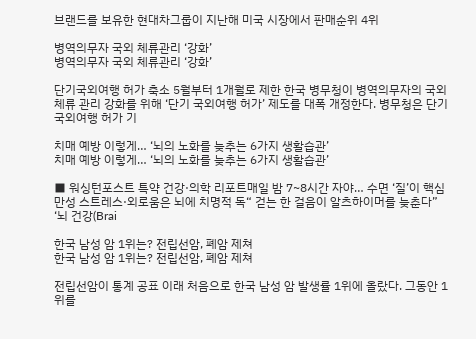브랜드를 보유한 현대차그룹이 지난해 미국 시장에서 판매순위 4위

병역의무자 국외 체류관리 ‘강화’
병역의무자 국외 체류관리 ‘강화’

단기국외여행 허가 축소 5월부터 1개월로 제한 한국 병무청이 병역의무자의 국외 체류 관리 강화를 위해 ‘단기 국외여행 허가’ 제도를 대폭 개정한다. 병무청은 단기 국외여행 허가 기

치매 예방 이렇게… ‘뇌의 노화를 늦추는 6가지 생활습관’
치매 예방 이렇게… ‘뇌의 노화를 늦추는 6가지 생활습관’

■ 워싱턴포스트 특약 건강·의학 리포트매일 밤 7~8시간 자야… 수면 ‘질’이 핵심만성 스트레스·외로움은 뇌에 치명적 독“ 걷는 한 걸음이 알츠하이머를 늦춘다” ‘뇌 건강(Brai

한국 남성 암 1위는? 전립선암, 폐암 제쳐
한국 남성 암 1위는? 전립선암, 폐암 제쳐

전립선암이 통계 공표 이래 처음으로 한국 남성 암 발생률 1위에 올랐다. 그동안 1위를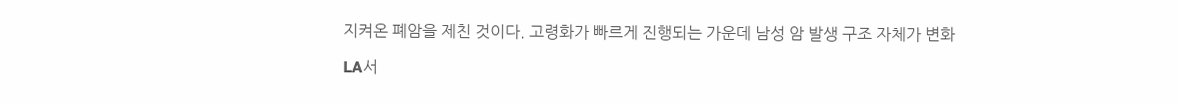지켜온 폐암을 제친 것이다. 고령화가 빠르게 진행되는 가운데 남성 암 발생 구조 자체가 변화

LA서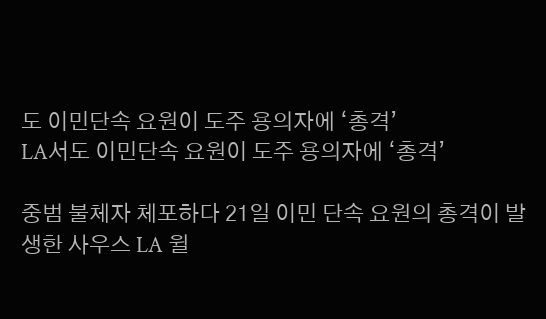도 이민단속 요원이 도주 용의자에 ‘총격’
LA서도 이민단속 요원이 도주 용의자에 ‘총격’

중범 불체자 체포하다 21일 이민 단속 요원의 총격이 발생한 사우스 LA 윌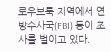로우브룩 지역에서 연방수사국(FBI) 등이 조사를 벌이고 있다.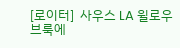[로이터]  사우스 LA 윌로우브룩에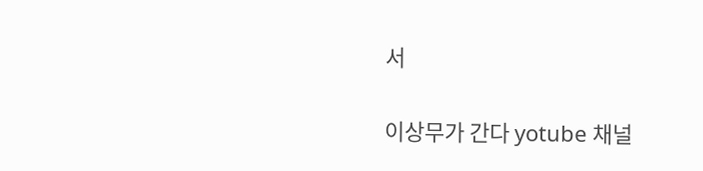서

이상무가 간다 yotube 채널